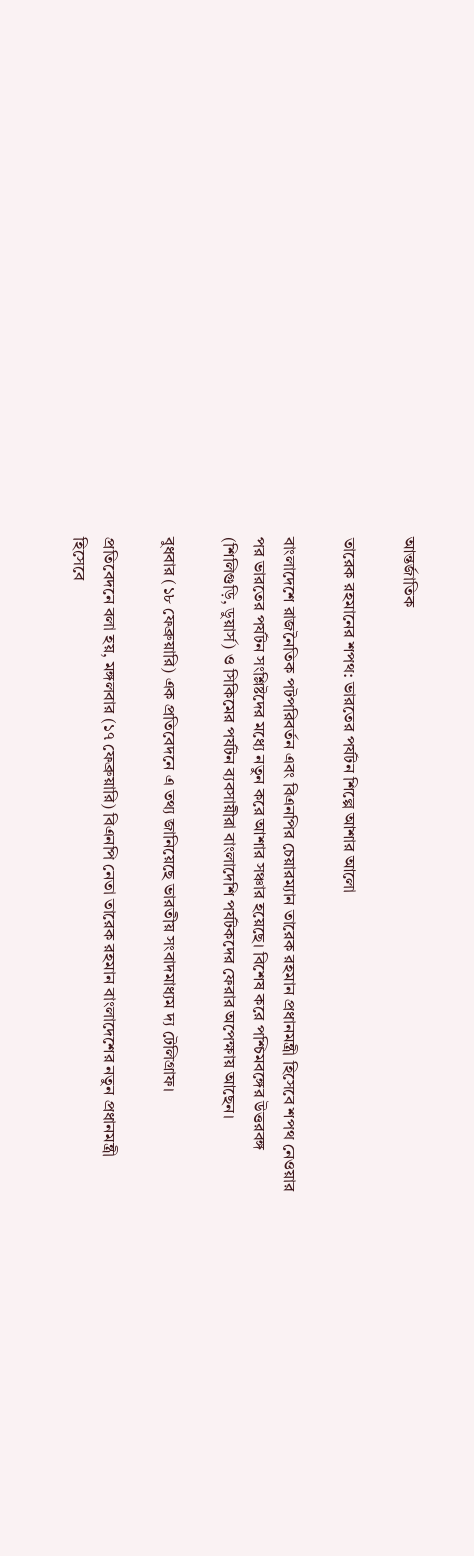আন্তর্জাতিক

তারেক রহমানের শপথ: ভারতের পর্যটন শিল্পে আশার আলো

বাংলাদেশে রাজনৈতিক পটপরিবর্তন এবং বিএনপির চেয়ারম্যান তারেক রহমান প্রধানমন্ত্রী হিসেবে শপথ নেওয়ার পর ভারতের পর্যটন সংশ্লিষ্টদের মধ্যে নতুন করে আশার সঞ্চার হয়েছে। বিশেষ করে পশ্চিমবঙ্গের উত্তরবঙ্গ (শিলিগুড়ি, ডুয়ার্স) ও সিকিমের পর্যটন ব্যবসায়ীরা বাংলাদেশি পর্যটকদের ফেরার অপেক্ষায় আছেন।

বুধবার (১৮ ফেব্রুয়ারি) এক প্রতিবেদনে এ তথ্য জানিয়েছে ভারতীয় সংবাদমাধ্যম দ্য টেলিগ্রাফ।

প্রতিবেদনে বলা হয়, মঙ্গলবার (১৭ ফেব্রুয়ারি) বিএনপি নেতা তারেক রহমান বাংলাদেশের নতুন প্রধানমন্ত্রী হিসেবে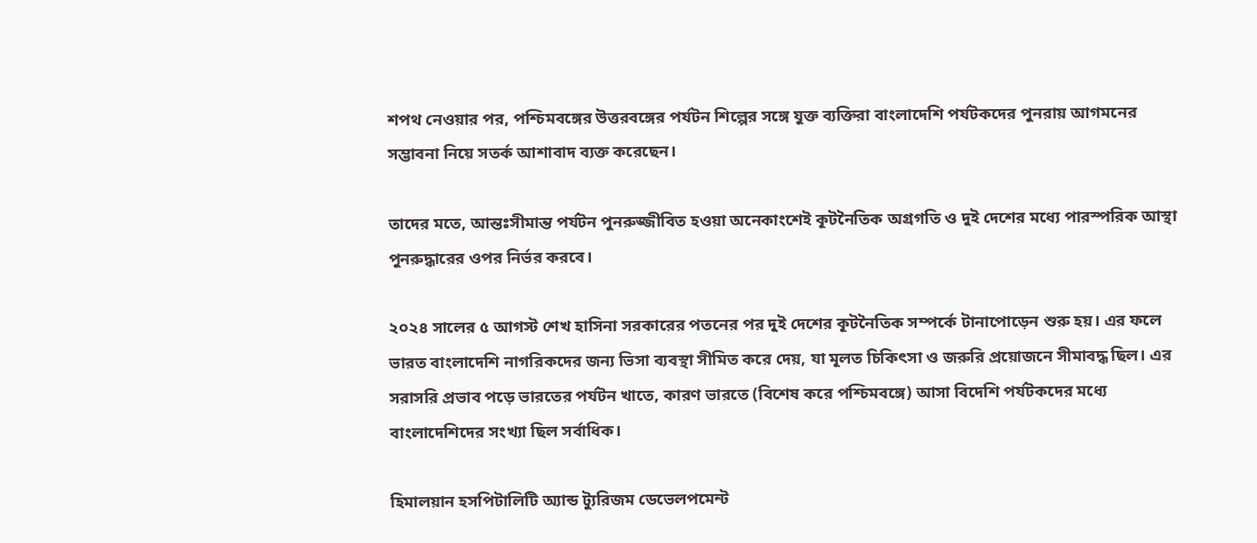শপথ নেওয়ার পর, পশ্চিমবঙ্গের উত্তরবঙ্গের পর্যটন শিল্পের সঙ্গে যুক্ত ব্যক্তিরা বাংলাদেশি পর্যটকদের পুনরায় আগমনের সম্ভাবনা নিয়ে সতর্ক আশাবাদ ব্যক্ত করেছেন।

তাদের মতে, আন্তঃসীমান্ত পর্যটন পুনরুজ্জীবিত হওয়া অনেকাংশেই কূটনৈতিক অগ্রগতি ও দুই দেশের মধ্যে পারস্পরিক আস্থা পুনরুদ্ধারের ওপর নির্ভর করবে।

২০২৪ সালের ৫ আগস্ট শেখ হাসিনা সরকারের পতনের পর দুই দেশের কূটনৈতিক সম্পর্কে টানাপোড়েন শুরু হয়। এর ফলে ভারত বাংলাদেশি নাগরিকদের জন্য ভিসা ব্যবস্থা সীমিত করে দেয়, যা মূলত চিকিৎসা ও জরুরি প্রয়োজনে সীমাবদ্ধ ছিল। এর সরাসরি প্রভাব পড়ে ভারতের পর্যটন খাতে, কারণ ভারতে (বিশেষ করে পশ্চিমবঙ্গে) আসা বিদেশি পর্যটকদের মধ্যে বাংলাদেশিদের সংখ্যা ছিল সর্বাধিক।

হিমালয়ান হসপিটালিটি অ্যান্ড ট্যুরিজম ডেভেলপমেন্ট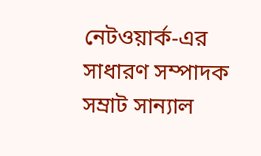নেটওয়ার্ক-এর সাধারণ সম্পাদক সম্রাট সান্যাল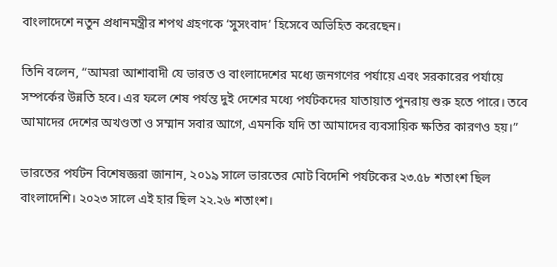বাংলাদেশে নতুন প্রধানমন্ত্রীর শপথ গ্রহণকে ‘সুসংবাদ’ হিসেবে অভিহিত করেছেন।

তিনি বলেন, “আমরা আশাবাদী যে ভারত ও বাংলাদেশের মধ্যে জনগণের পর্যায়ে এবং সরকারের পর্যায়ে সম্পর্কের উন্নতি হবে। এর ফলে শেষ পর্যন্ত দুই দেশের মধ্যে পর্যটকদের যাতায়াত পুনরায় শুরু হতে পারে। তবে আমাদের দেশের অখণ্ডতা ও সম্মান সবার আগে, এমনকি যদি তা আমাদের ব্যবসায়িক ক্ষতির কারণও হয়।”

ভারতের পর্যটন বিশেষজ্ঞরা জানান, ২০১৯ সালে ভারতের মোট বিদেশি পর্যটকের ২৩.৫৮ শতাংশ ছিল বাংলাদেশি। ২০২৩ সালে এই হার ছিল ২২.২৬ শতাংশ।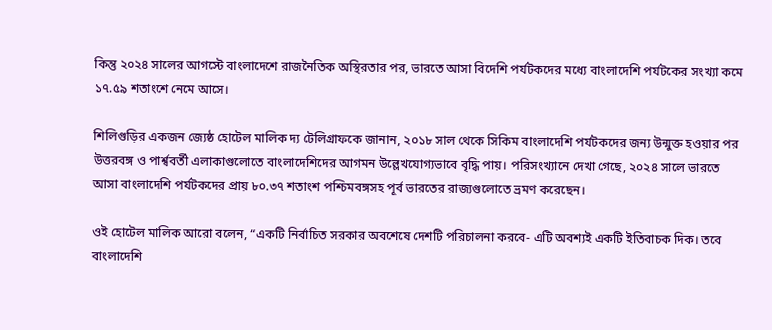কিন্তু ২০২৪ সালের আগস্টে বাংলাদেশে রাজনৈতিক অস্থিরতার পর, ভারতে আসা বিদেশি পর্যটকদের মধ্যে বাংলাদেশি পর্যটকের সংখ্যা কমে ১৭.৫৯ শতাংশে নেমে আসে।

শিলিগুড়ির একজন জ্যেষ্ঠ হোটেল মালিক দ্য টেলিগ্রাফকে জানান, ২০১৮ সাল থেকে সিকিম বাংলাদেশি পর্যটকদের জন্য উন্মুক্ত হওয়ার পর উত্তরবঙ্গ ও পার্শ্ববর্তী এলাকাগুলোতে বাংলাদেশিদের আগমন উল্লেখযোগ্যভাবে বৃদ্ধি পায়। পরিসংখ্যানে দেখা গেছে, ২০২৪ সালে ভারতে আসা বাংলাদেশি পর্যটকদের প্রায় ৮০.৩৭ শতাংশ পশ্চিমবঙ্গসহ পূর্ব ভারতের রাজ্যগুলোতে ভ্রমণ করেছেন।

ওই হোটেল মালিক আরো বলেন, “একটি নির্বাচিত সরকার অবশেষে দেশটি পরিচালনা করবে- এটি অবশ্যই একটি ইতিবাচক দিক। তবে বাংলাদেশি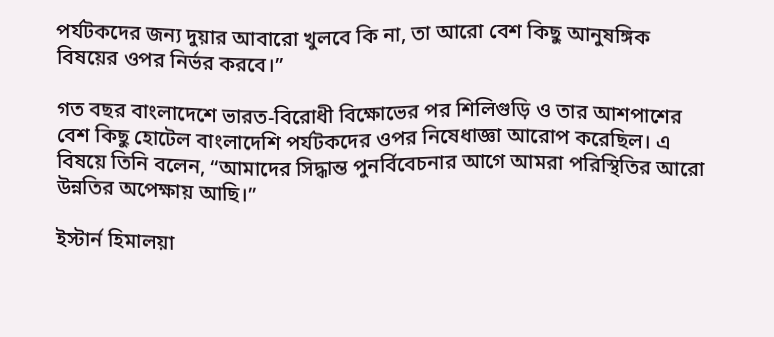পর্যটকদের জন্য দুয়ার আবারো খুলবে কি না, তা আরো বেশ কিছু আনুষঙ্গিক বিষয়ের ওপর নির্ভর করবে।”

গত বছর বাংলাদেশে ভারত-বিরোধী বিক্ষোভের পর শিলিগুড়ি ও তার আশপাশের বেশ কিছু হোটেল বাংলাদেশি পর্যটকদের ওপর নিষেধাজ্ঞা আরোপ করেছিল। এ বিষয়ে তিনি বলেন, “আমাদের সিদ্ধান্ত পুনর্বিবেচনার আগে আমরা পরিস্থিতির আরো উন্নতির অপেক্ষায় আছি।”

ইস্টার্ন হিমালয়া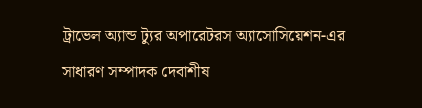ট্রাভেল অ্যান্ড ট্যুর অপারেটরস অ্যাসোসিয়েশন-এর সাধারণ সম্পাদক দেবাশীষ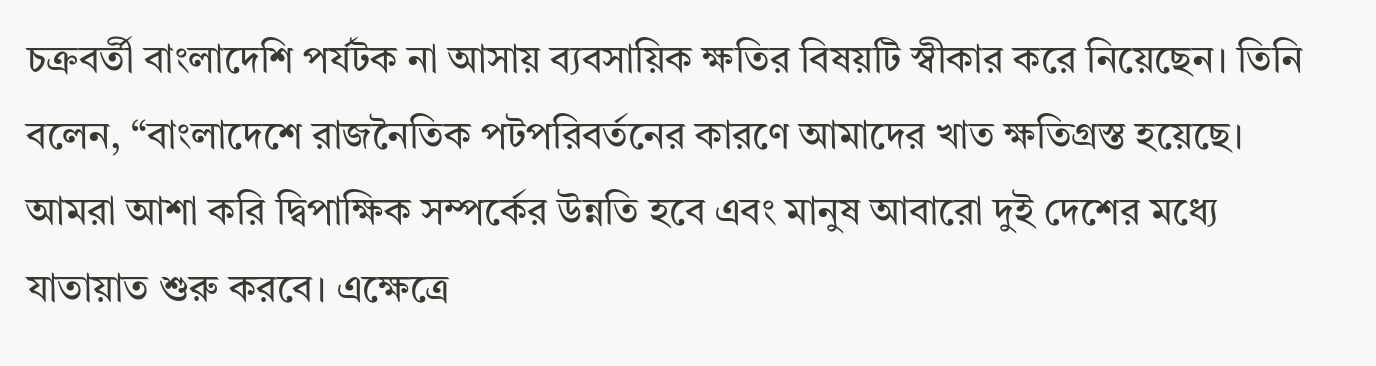চক্রবর্তী বাংলাদেশি পর্যটক না আসায় ব্যবসায়িক ক্ষতির বিষয়টি স্বীকার করে নিয়েছেন। তিনি বলেন, “বাংলাদেশে রাজনৈতিক পটপরিবর্তনের কারণে আমাদের খাত ক্ষতিগ্রস্ত হয়েছে। আমরা আশা করি দ্বিপাক্ষিক সম্পর্কের উন্নতি হবে এবং মানুষ আবারো দুই দেশের মধ্যে যাতায়াত শুরু করবে। এক্ষেত্রে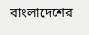বাংলাদেশের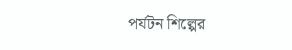পর্যটন শিল্পের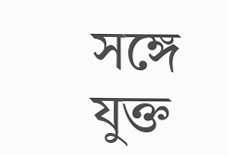সঙ্গে যুক্ত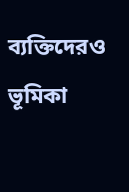ব্যক্তিদেরও ভূমিকা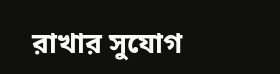রাখার সুযোগ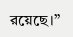রয়েছে।”